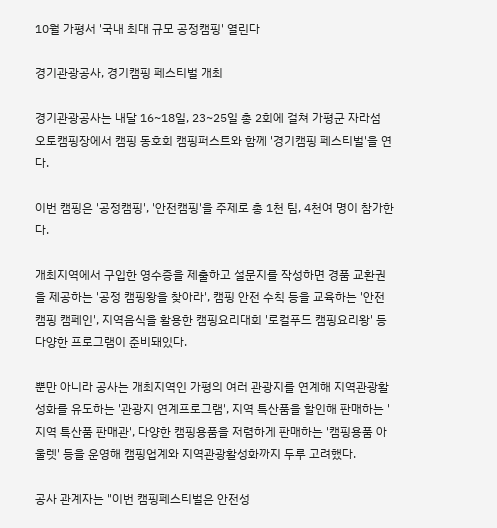10월 가평서 '국내 최대 규모 공정캠핑' 열린다

경기관광공사, 경기캠핑 페스티벌 개최

경기관광공사는 내달 16~18일, 23~25일 총 2회에 걸쳐 가평군 자라섬 오토캠핑장에서 캠핑 동호회 캠핑퍼스트와 함께 '경기캠핑 페스티벌'을 연다.

이번 캠핑은 '공정캠핑', '안전캠핑'을 주제로 총 1천 팀, 4천여 명이 참가한다.

개최지역에서 구입한 영수증을 제출하고 설문지를 작성하면 경품 교환권을 제공하는 '공정 캠핑왕을 찾아라', 캠핑 안전 수칙 등을 교육하는 '안전캠핑 캠페인', 지역음식을 활용한 캠핑요리대회 '로컬푸드 캠핑요리왕' 등 다양한 프로그램이 준비돼있다.

뿐만 아니라 공사는 개최지역인 가평의 여러 관광지를 연계해 지역관광활성화를 유도하는 '관광지 연계프로그램', 지역 특산품을 할인해 판매하는 '지역 특산품 판매관', 다양한 캠핑용품을 저렴하게 판매하는 '캠핑용품 아울렛' 등을 운영해 캠핑업계와 지역관광활성화까지 두루 고려했다.

공사 관계자는 "이번 캠핑페스티벌은 안전성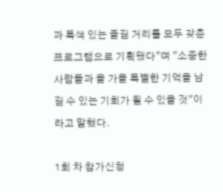과 특색 있는 즐길 거리를 모두 갖춘 프로그램으로 기획됐다"며 "소중한 사람들과 올 가을 특별한 기억을 남길 수 있는 기회가 될 수 있을 것"이라고 말했다.

1회 차 참가신청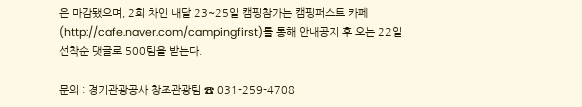은 마감됐으며, 2회 차인 내달 23~25일 캠핑참가는 캠핑퍼스트 카페(http://cafe.naver.com/campingfirst)를 통해 안내공지 후 오는 22일 선착순 댓글로 500팀을 받는다.

문의 : 경기관광공사 창조관광팀 ☎ 031-259-4708